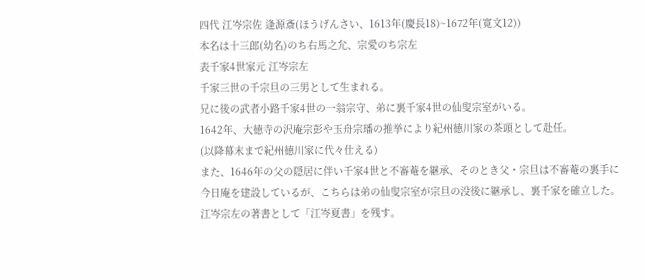四代 江岑宗佐 逢源斎(ほうげんさい、1613年(慶長18)~1672年(寛文12))
本名は十三郎(幼名)のち右馬之允、宗愛のち宗左
表千家4世家元 江岑宗左
千家三世の千宗旦の三男として生まれる。
兄に後の武者小路千家4世の一翁宗守、弟に裏千家4世の仙叟宗室がいる。
1642年、大徳寺の沢庵宗彭や玉舟宗璠の推挙により紀州徳川家の茶頭として赴任。
(以降幕末まで紀州徳川家に代々仕える)
また、1646年の父の隠居に伴い千家4世と不審菴を継承、そのとき父・宗旦は不審菴の裏手に
今日庵を建設しているが、こちらは弟の仙叟宗室が宗旦の没後に継承し、裏千家を確立した。
江岑宗左の著書として「江岑夏書」を残す。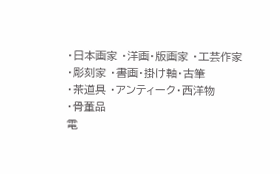・日本画家 ・洋画・版画家 ・工芸作家
・彫刻家 ・書画・掛け軸・古筆
・茶道具 ・アンティーク・西洋物
・骨董品
電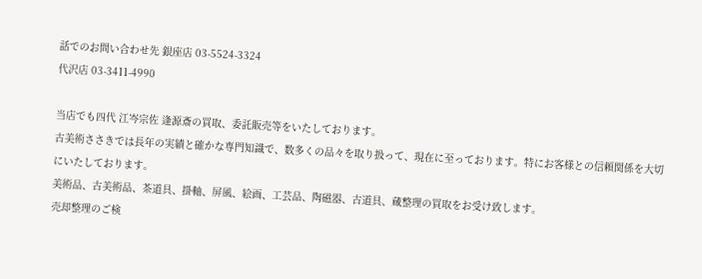話でのお問い合わせ先 銀座店 03-5524-3324
代沢店 03-3411-4990

当店でも四代 江岑宗佐 逢源斎の買取、委託販売等をいたしております。
古美術ささきでは長年の実績と確かな専門知識で、数多くの品々を取り扱って、現在に至っております。特にお客様との信頼関係を大切にいたしております。
美術品、古美術品、茶道具、掛軸、屏風、絵画、工芸品、陶磁器、古道具、蔵整理の買取をお受け致します。
売却整理のご検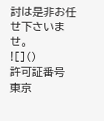討は是非お任せ下さいませ。
![]()
許可証番号
東京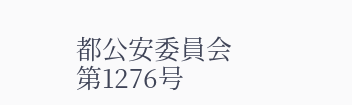都公安委員会
第1276号